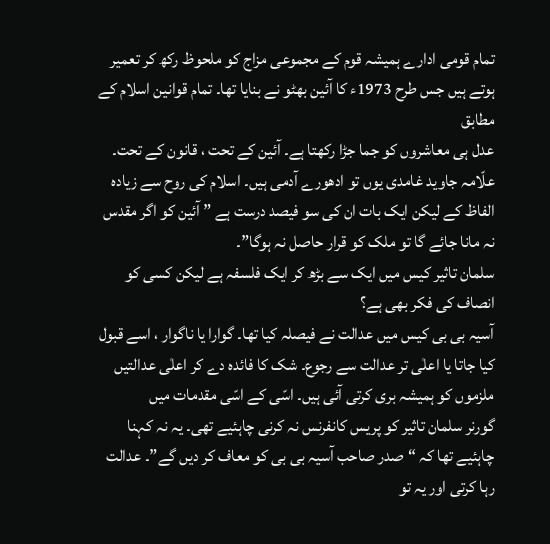تمام قومی ادارے ہمیشہ قوم کے مجموعی مزاج کو ملحوظ رکھ کر تعمیر ہوتے ہیں جس طرح 1973ء کا آئین بھٹو نے بنایا تھا۔ تمام قوانین اسلام کے مطابق
عدل ہی معاشروں کو جما جڑا رکھتا ہے۔ آئین کے تحت ، قانون کے تحت۔ علّامہ جاوید غامدی یوں تو ادھورے آدمی ہیں۔ اسلام کی روح سے زیادہ الفاظ کے لیکن ایک بات ان کی سو فیصد درست ہے ” آئین کو اگر مقدس نہ مانا جائے گا تو ملک کو قرار حاصل نہ ہوگا”۔
سلمان تاثیر کیس میں ایک سے بڑھ کر ایک فلسفہ ہے لیکن کسی کو انصاف کی فکر بھی ہے؟
آسیہ بی بی کیس میں عدالت نے فیصلہ کیا تھا۔ گوارا یا ناگوار ، اسے قبول کیا جاتا یا اعلٰی تر عدالت سے رجوع۔ شک کا فائدہ دے کر اعلٰی عدالتیں ملزموں کو ہمیشہ بری کرتی آئی ہیں۔ اسّی کے اسّی مقدمات میں
گورنر سلمان تاثير کو پریس کانفرنس نہ کرنی چاہئیے تھی۔ یہ نہ کہنا چاہئیے تھا کہ “صدر صاحب آسیہ بی بی کو معاف کر دیں گے”۔ عدالت رہا کرتی اور یہ تو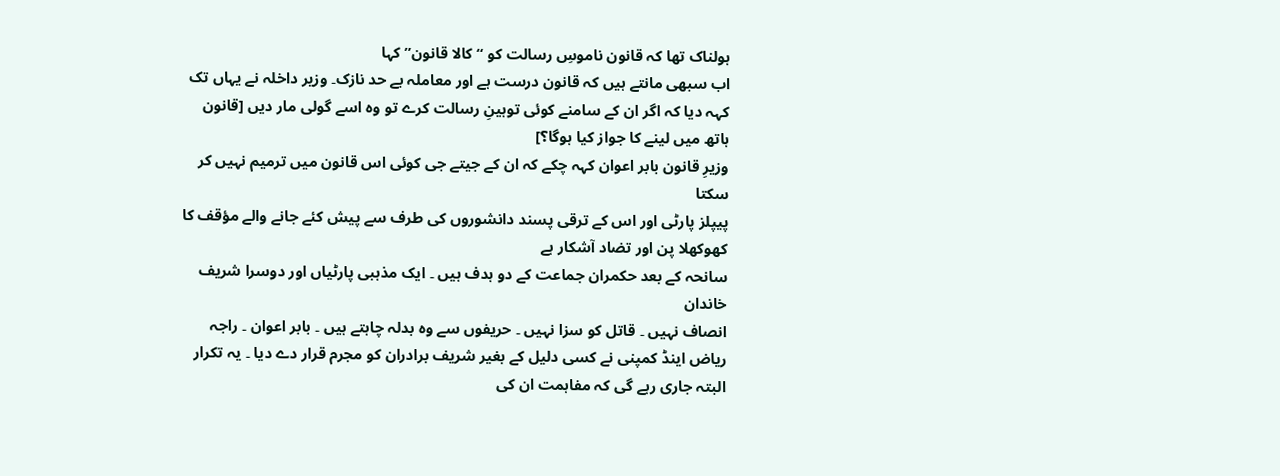ہولناک تھا کہ قانون ناموسِ رسالت کو “کالا قانون” کہا
اب سبھی مانتے ہیں کہ قانون درست ہے اور معاملہ بے حد نازک۔ وزیر داخلہ نے یہاں تک کہہ دیا کہ اگر ان کے سامنے کوئی توہینِ رسالت کرے تو وہ اسے گولی مار دیں [قانون ہاتھ میں لینے کا جواز کیا ہوگا؟]
وزيرِ قانون بابر اعوان کہہ چکے کہ ان کے جیتے جی کوئی اس قانون میں ترمیم نہیں کر سکتا
پیپلز پارٹی اور اس کے ترقی پسند دانشوروں کی طرف سے پیش کئے جانے والے مؤقف کا کھوکھلا پن اور تضاد آشکار ہے
سانحہ کے بعد حکمران جماعت کے دو ہدف ہیں ۔ ایک مذہبی پارٹیاں اور دوسرا شریف خاندان
انصاف نہیں ۔ قاتل کو سزا نہیں ۔ حریفوں سے وہ بدلہ چاہتے ہیں ۔ بابر اعوان ۔ راجہ ریاض اینڈ کمپنی نے کسی دلیل کے بغیر شریف برادران کو مجرم قرار دے دیا ۔ یہ تکرار البتہ جاری رہے گی کہ مفاہمت ان کی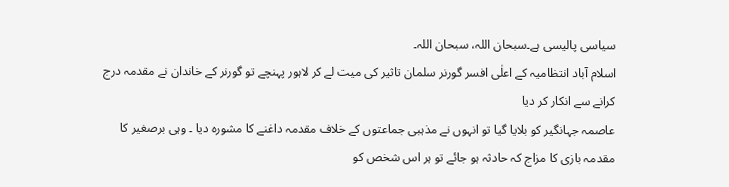سیاسی پالیسی ہے۔سبحان اللہ، سبحان اللہ۔
اسلام آباد انتظامیہ کے اعلٰی افسر گورنر سلمان تاثير کی میت لے کر لاہور پہنچے تو گورنر کے خاندان نے مقدمہ درج کرانے سے انکار کر دیا
عاصمہ جہانگیر کو بلایا گیا تو انہوں نے مذہبی جماعتوں کے خلاف مقدمہ داغنے کا مشورہ دیا ۔ وہی برصغیر کا مقدمہ بازی کا مزاج کہ حادثہ ہو جائے تو ہر اس شخص کو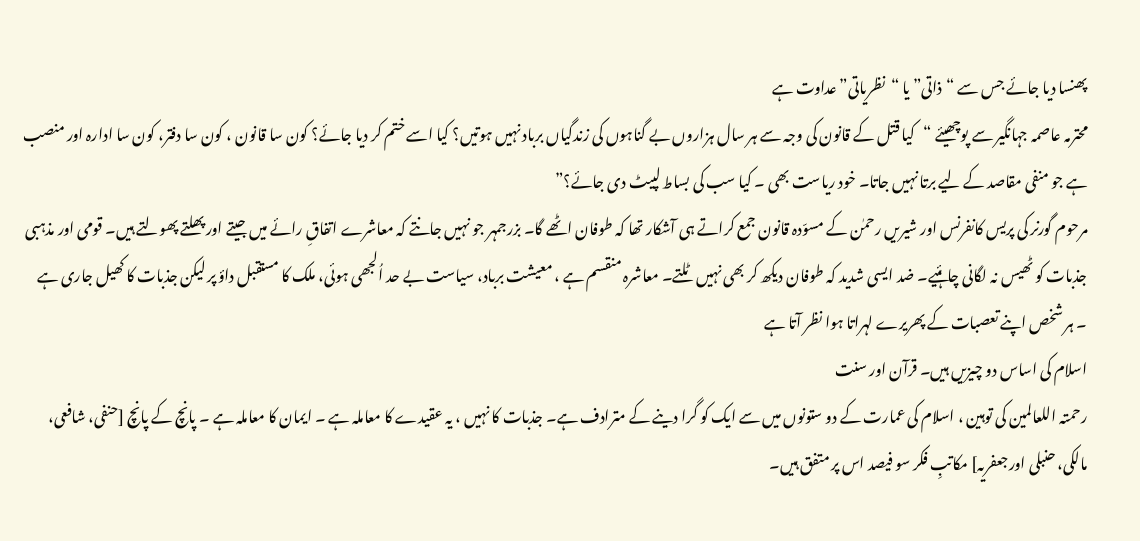پھنسا دیا جائے جس سے “ذاتی” یا “نظریاتی”عداوت ہے
محترمہ عاصمہ جہانگیر سے پوچھيئے “کیا قتل کے قانون کی وجہ سے ہر سال ہزاروں بے گناہوں کی زندگیاں برباد نہیں ہوتیں؟ کیا اسے ختم کر دیا جائے؟ کون سا قانون ، کون سا دفتر، کون سا ادارہ اور منصب ہے جو منفی مقاصد کے لیے برتا نہیں جاتا۔ خود ریاست بھی ۔ کیا سب کی بساط لپیٹ دی جائے؟”
مرحوم گورنر کی پریس کانفرنس اور شیریں رحمٰن کے مسوّدہ قانون جمع کراتے ہی آشکار تھا کہ طوفان اٹھے گا۔ بزرجمہر جو نہیں جانتے کہ معاشرے اتفاقِ رائے میں جیتے اور پھلتے پھولتے ہیں۔ قومی اور مذہبی جذبات کو ٹھیس نہ لگانی چاہئیے۔ ضد ایسی شدید کہ طوفان دیکھ کر بھی نہیں ٹلتے۔ معاشرہ منقسم ہے ، معیشت برباد، سیاست بے حد اُلجھی ہوئی، ملک کا مستقبل داؤ پر لیکن جذبات کا کھیل جاری ہے ۔ ہر شخص اپنے تعصبات کے پھریرے لہراتا ہوا نظر آتا ہے
اسلام کی اساس دو چیزیں ہیں۔ قرآن اور سنت
رحمتہ اللعالمین کی توہین ، اسلام کی عمارت کے دو ستونوں میں سے ایک کو گرا دینے کے مترادف ہے۔ جذبات کا نہیں ، یہ عقیدے کا معاملہ ہے ۔ ایمان کا معاملہ ہے ۔ پانچ کے پانچ [حنفی، شافعی، مالکی، حنبلی اورجعفریہ] مکاتبِ فکر سو فیصد اس پر متفق ہیں۔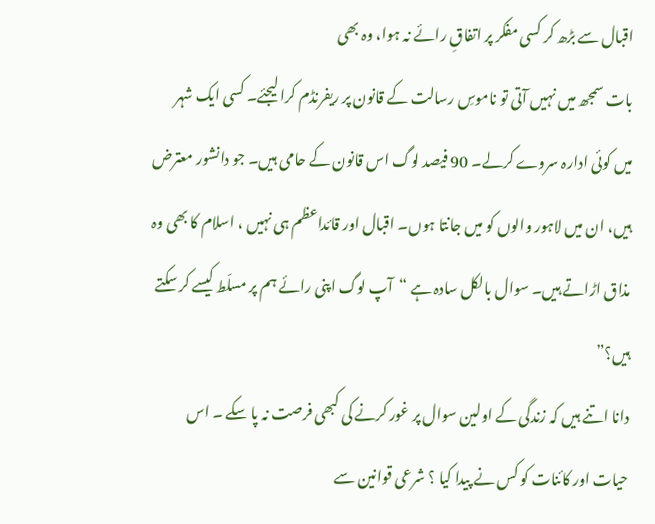اقبال سے بڑھ کر کسی مفکر پر اتفاقِ رائے نہ ہوا، وہ بھی
بات سمجھ میں نہیں آتی تو ناموسِ رسالت کے قانون پر ریفرنڈم کرا لیجئے۔ کسی ایک شہر میں کوئی ادارہ سروے کرلے۔ 90 فیصد لوگ اس قانون کے حامی ہیں۔ جو دانشور معترض ہیں، ان میں لاہور والوں کو میں جانتا ہوں۔ اقبال اور قائداعظم ہی نہیں ، اسلام کا بھی وہ مذاق اڑاتے ہیں۔ سوال بالکل سادہ ہے “آپ لوگ اپنی رائے ہم پر مسلّط کیسے کر سکتے ہیں؟”
دانا اتنے ہیں کہ زندگی کے اولین سوال پر غور کرنے کی کبھی فرصت نہ پا سکے ۔ اس حیات اور کائنات کو کس نے پیدا کیا ؟ شرعی قوانین سے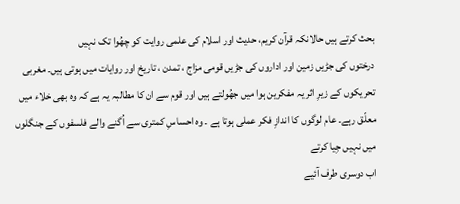بحث کرتے ہیں حالانکہ قرآن کریم، حدیث اور اسلام کی علمی روایت کو چھُوا تک نہیں
درختوں کی جڑیں زمین اور اداروں کی جڑيں قومی مزاج ، تمدن ، تاریخ اور روایات میں ہوتی ہیں۔ مغربی تحریکوں کے زیرِ اثر یہ مفکرین ہوا میں جھُولتے ہیں اور قوم سے ان کا مطالبہ یہ ہے کہ وہ بھی خلاء میں معلّق رہے۔ عام لوگوں کا اندازِ فکر عملی ہوتا ہے ۔ وہ احساسِ کمتری سے اُگنے والے فلسفوں کے جنگلوں میں نہیں جِیا کرتے
اب دوسری طرف آئیے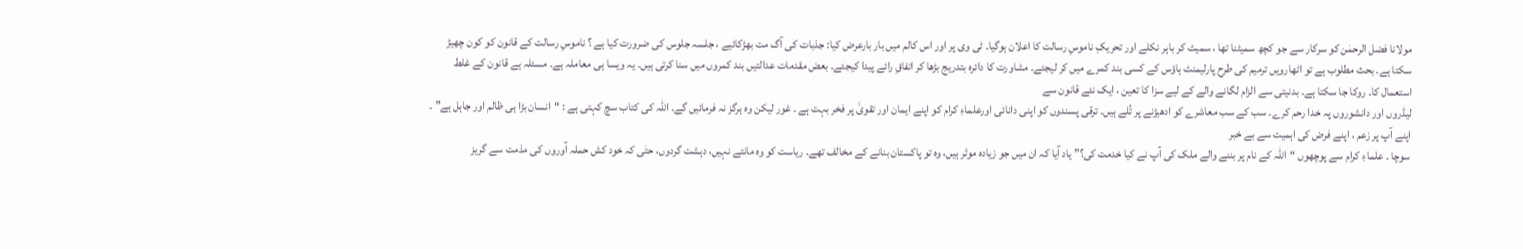مولانا فضل الرحمٰن کو سرکار سے جو کچھ سمیٹنا تھا ، سمیٹ کر باہر نکلے اور تحریکِ ناموسِ رسالت کا اعلان ہوگیا۔ ٹی وی پر اور اس کالم میں بار بارعرض کیا: جذبات کی آگ مت بھڑکائیے ، جلسہ جلوس کی ضرورت کیا ہے ؟ ناموسِ رسالت کے قانون کو کون چھیڑ سکتا ہے۔ بحث مطلوب ہے تو اٹھارویں ترمیم کی طرح پارلیمنٹ ہاؤس کے کسی بند کمرے میں کر لیجئے۔ مشاورت کا دائرہ بتدریج بڑھا کر اتفاقِ رائے پيدا کيجئے۔ بعض مقدمات عدالتیں بند کمروں میں سنا کرتی ہیں۔ یہ ویسا ہی معاملہ ہے۔ مسئلہ ہے قانون کے غلط استعمال کا۔ روکا جا سکتا ہے۔ بدنیتی سے الزام لگانے والے کے لیے سزا کا تعین ، ایک نئے قانون سے
لیڈروں اور دانشوروں پہ خدا رحم کرے۔ سب کے سب معاشرے کو ادھیڑنے پر تُلے ہیں۔ ترقی پسندوں کو اپنی دانائی اورعلماءِ کرام کو اپنے ایمان اور تقویٰ پر فخر بہت ہے ۔ غور لیکن وہ ہرگز نہ فرمائیں گے۔ اللہ کی کتاب سچ کہتی ہے : “انسان بڑا ہی ظالم اور جاہل ہے” ۔ اپنے آپ پر زعم ، اپنے فرض کی اہمیت سے بے خبر
سوچا ۔ علماءِ کرام سے پوچھوں “اللہ کے نام پر بننے والے ملک کی آپ نے کیا خدمت کی؟” یاد آیا کہ ان میں جو زیادہ موثر ہیں، وہ تو پاکستان بنانے کے مخالف تھے۔ ریاست کو وہ مانتے نہیں، دہشت گردوں، حتٰی کہ خود کش حملہ آوروں کی مذمت سے گریز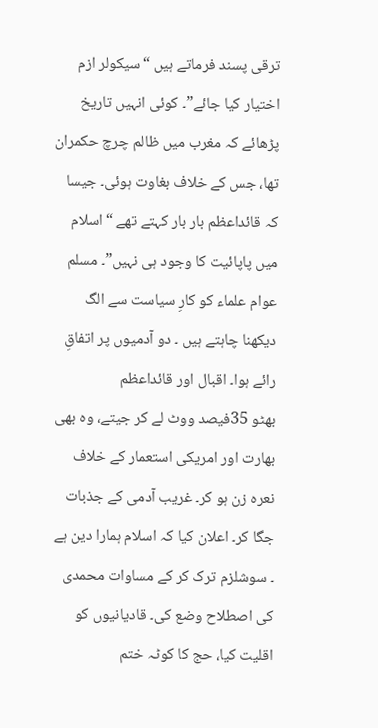ترقی پسند فرماتے ہیں “سیکولر ازم اختیار کیا جائے”۔ کوئی انہیں تاریخ پڑھائے کہ مغرب میں ظالم چرچ حکمران تھا، جس کے خلاف بغاوت ہوئی۔ جیسا کہ قائداعظم بار بار کہتے تھے “اسلام میں پاپائیت کا وجود ہی نہیں”۔ مسلم عوام علماء کو کارِ سیاست سے الگ دیکھنا چاہتے ہیں ۔ دو آدمیوں پر اتفاقِ رائے ہوا۔ اقبال اور قائداعظم
بھٹو 35فیصد ووٹ لے کر جیتے، وہ بھی بھارت اور امریکی استعمار کے خلاف نعرہ زن ہو کر۔ غریب آدمی کے جذبات جگا کر۔ اعلان کیا کہ اسلام ہمارا دین ہے ۔ سوشلزم ترک کر کے مساوات محمدی کی اصطلاح وضع کی۔ قادیانیوں کو اقلیت کیا، حج کا کوٹہ ختم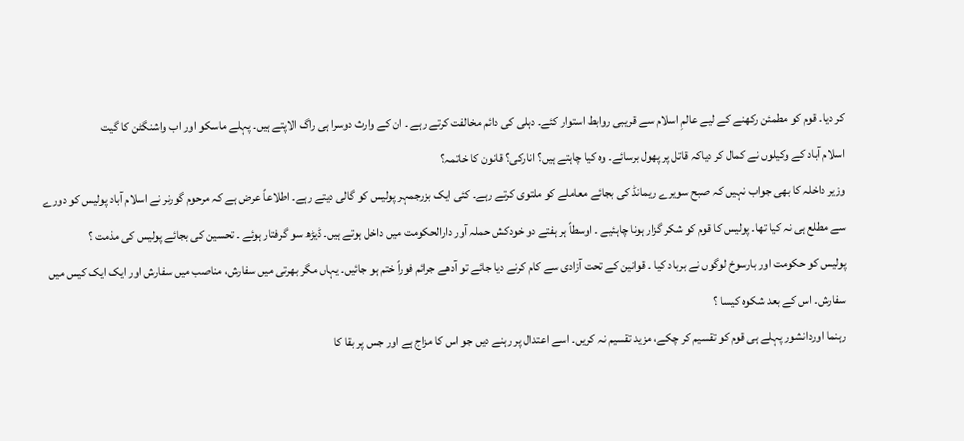کر دیا۔ قوم کو مطمئن رکھنے کے لیے عالمِ اسلام سے قریبی روابط استوار کئے۔ دہلی کی دائم مخالفت کرتے رہے ۔ ان کے وارث دوسرا ہی راگ الاپتے ہیں۔ پہلے ماسکو اور اب واشنگٹن کا گیت
اسلام آباد کے وکیلوں نے کمال کر دیاکہ قاتل پر پھول برسائے۔ وہ کیا چاہتے ہیں؟ انارکی؟ قانون کا خاتمہ؟
وزیر داخلہ کا بھی جواب نہیں کہ صبح سویرے ریمانڈ کی بجائے معاملے کو ملتوی کرتے رہے۔ کئی ایک بزرجمہر پولیس کو گالی دیتے رہے۔ اطلاعاً عرض ہے کہ مرحوم گورنر نے اسلام آباد پولیس کو دورے سے مطلع ہی نہ کیا تھا۔ پولیس کا قوم کو شکر گزار ہونا چاہئیے ۔ اوسطاً ہر ہفتے دو خودکش حملہ آور دارالحکومت میں داخل ہوتے ہیں۔ ڈیڑھ سو گرفتار ہوئے ۔ تحسین کی بجائے پوليس کی مذمت ؟
پولیس کو حکومت اور بارسوخ لوگوں نے برباد کیا ۔ قوانین کے تحت آزادی سے کام کرنے دیا جائے تو آدھے جرائم فوراً ختم ہو جائیں۔ یہاں مگر بھرتی میں سفارش، مناصب میں سفارش اور ایک ایک کیس میں سفارش۔ اس کے بعد شکوہ کيسا ؟
رہنما اوردانشور پہلے ہی قوم کو تقسیم کر چکے، مزید تقسیم نہ کریں۔ اسے اعتدال پر رہنے دیں جو اس کا مزاج ہے اور جس پر بقا کا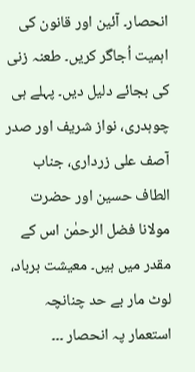انحصار۔ آئین اور قانون کی اہمیت اُجاگر کریں۔ طعنہ زنی کی بجائے دلیل دیں۔ پہلے ہی چوہدری، نواز شریف اور صدر آصف علی زرداری، جناب الطاف حسین اور حضرت مولانا فضل الرحمٰن اس کے مقدر میں ہیں۔ معیشت برباد، لوٹ مار بے حد چنانچہ استعمار پہ انحصار ۔۔۔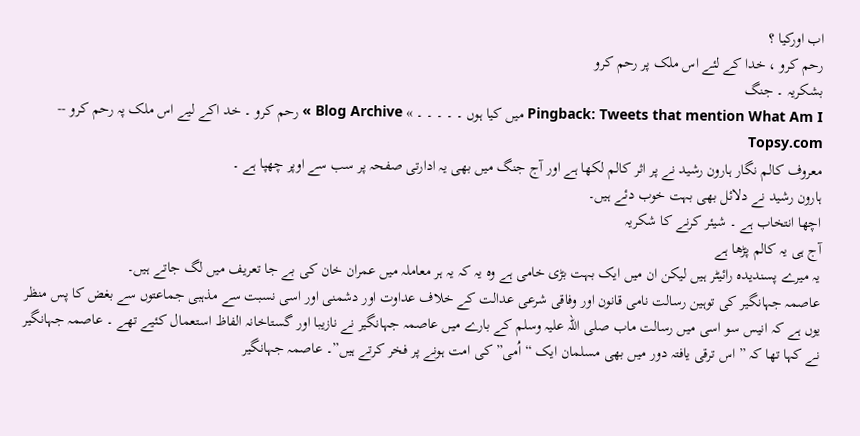اب اورکیا ؟
رحم کرو ، خدا کے لئے اس ملک پر رحم کرو
بشکريہ ۔ جنگ
Pingback: Tweets that mention What Am I میں کیا ہوں ۔ ۔ ۔ ۔ ۔ » Blog Archive » رحم کرو ۔ خد اکے لیے اس ملک پہ رحم کرو -- Topsy.com
معروف کالم نگار ہارون رشید نے پر اثر کالم لکھا ہے اور آج جنگ میں بھی یہ ادارتی صفحہ پر سب سے اوپر چھپا ہے ۔
ہارون رشید نے دلائل بھی بہت خوب دئے ہیں۔
اچھا انتخاب ہے ۔ شیئر کرنے کا شکریہ
آج ہی یہ کالم پڑھا ہے
یہ میرے پسندیدہ رائیٹر ہیں لیکن ان میں ایک بہت بڑی خامی ہے وہ یہ کہ یہ ہر معاملہ میں عمران خان کی بے جا تعریف میں لگ جاتے ہیں۔
عاصمہ جہانگیر کی توہین رسالت نامی قانون اور وفاقی شرعی عدالت کے خلاف عداوت اور دشمنی اور اسی نسبت سے مذہبی جماعتوں سے بغض کا پس منظر یوں ہے کہ انیس سو اسی میں رسالت ماب صلی اللہ علیہ وسلم کے بارے میں عاصمہ جہانگیر نے نازیبا اور گستاخانہ الفاظ استعمال کئیے تھے ۔ عاصمہ جہانگیر نے کہا تھا کہ ” اس ترقی یافتہ دور میں بھی مسلمان ایک “اُمی” کی امت ہونے پر فخر کرتے ہیں”۔ عاصمہ جہانگیر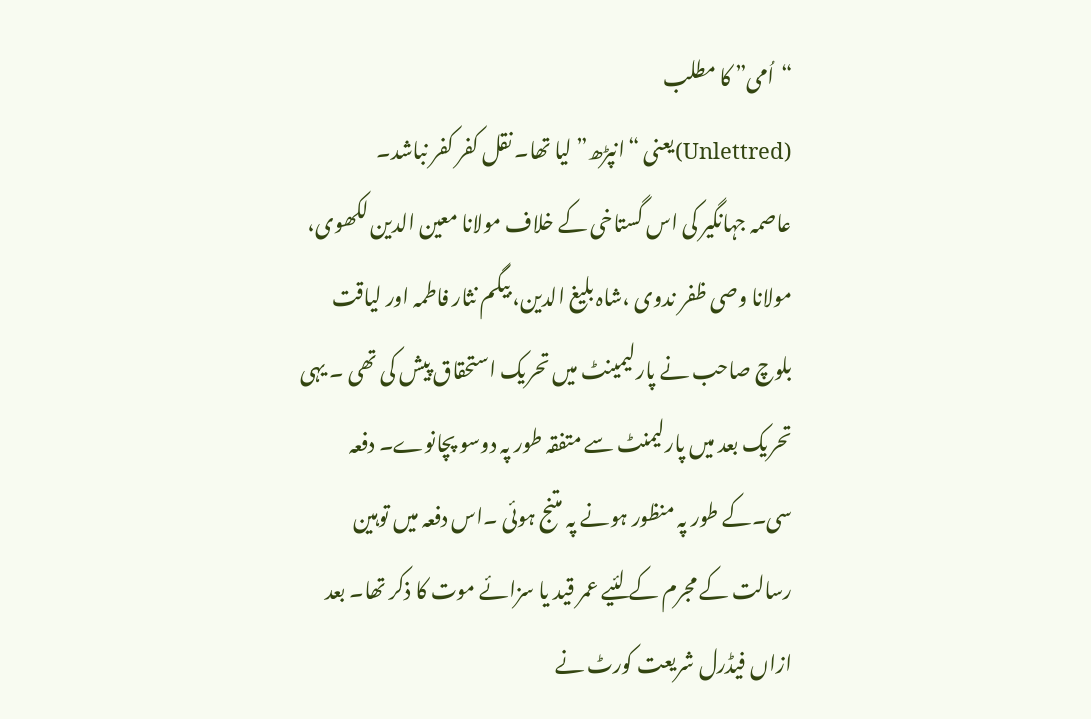“اُمی” کا مطلب
(Unlettred)یعنی “انپڑھ” لیا تھا۔ نقل کفر کفر نباشد۔
عاصمہ جہانگیر کی اس گستاخی کے خلاف مولانا معین الدین لکھوی، مولانا وصی ظفر ندوی ،شاہ بلیغ الدین، بیگم نثار فاطمہ اور لیاقت بلوچ صاحب نے پارلیمینٹ میں تحریک استحقاق پیش کی تھی ۔ یہی تحریک بعد میں پارلیمنٹ سے متفقہ طور پہ دوسو پچانوے۔ دفعہ سی۔کے طور پہ منظور ہونے پہ متنج ہوئی ۔اس دفعہ میں توہین رسالت کے مجرم کے لئیے عمر قید یا سزائے موت کا ذکر تھا۔ بعد ازاں فیڈرل شریعت کورٹ نے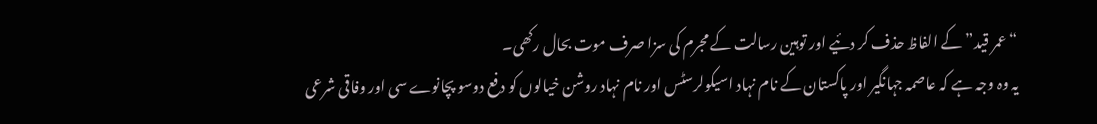“عمر قید” کے الفاظ حذف کر دئیے اور توہین رسالت کے مجرم کی سزا صرف موت بحال رکھی۔
یہ وہ وجہ ہے کہ عاصمہ جہانگیر اور پاکستان کے نام نہاد اسیکولرسٹس اور نام نہاد روشن خیالوں کو دفع دوسو پچانوے سی اور وفاقی شرعی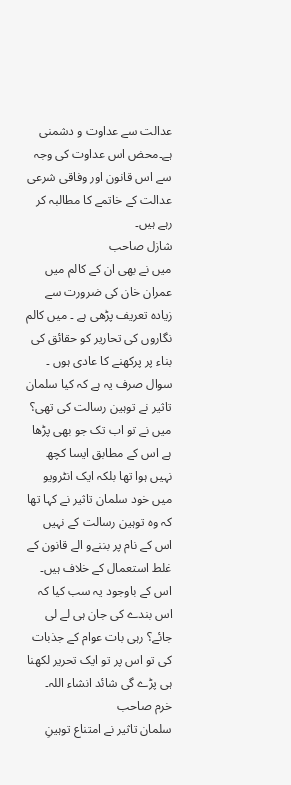عدالت سے عداوت و دشمنی ہے۔محض اس عداوت کی وجہ سے اس قانون اور وفاقی شرعی عدالت کے خاتمے کا مطالبہ کر رہے ہیں۔
شازل صاحب
ميں نے بھی ان کے کالم ميں عمران خان کی ضرورت سے زيادہ تعريف پڑھی ہے ۔ ميں کالم نگاروں کی تحارير کو حقائق کی بناء پر پرکھنے کا عادی ہوں ۔
سوال صرف یہ ہے کہ کیا سلمان تاثیر نے توہین رسالت کی تھی؟ میں نے تو اب تک جو بھی پڑھا ہے اس کے مطابق ایسا کچھ نہیں ہوا تھا بلکہ ایک انٹرویو میں خود سلمان تاثیر نے کہا تھا کہ وہ توہین رسالت کے نہیں اس کے نام پر بننےو الے قانون کے غلط استعمال کے خلاف ہیں۔ اس کے باوجود یہ سب کیا کہ اس بندے کی جان ہی لے لی جائے؟ رہی بات عوام کے جذبات کی تو اس پر تو ایک تحریر لکھنا ہی پڑے گی شائد انشاء اللہ۔
خرم صاحب
سلمان تاثير نے امتناع توہينِ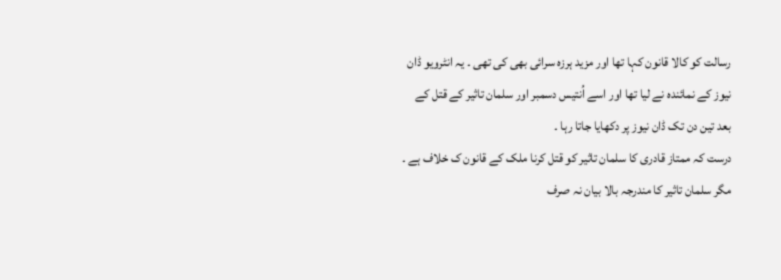رسالت کو کالا قانون کہا تھا اور مزيد ہرزہ سرائی بھی کی تھی ۔ يہ انٹرويو ڈان نيوز کے نمائندہ نے ليا تھا اور اسے اُنتيس دسمبر اور سلمان تاثير کے قتل کے بعد تين دن تک ڈان نيوز پر دکھايا جاتا رہا ۔
درست کہ ممتاز قادری کا سلمان تاثير کو قتل کرنا ملک کے قانون ک خلاف ہے ۔ مگر سلمان تاثير کا مندرجہ بالا بيان نہ صرف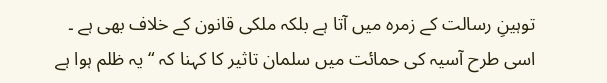توہينِ رسالت کے زمرہ ميں آتا ہے بلکہ ملکی قانون کے خلاف بھی ہے ۔ اسی طرح آسيہ کی حمائت ميں سلمان تاثير کا کہنا کہ “يہ ظلم ہوا ہے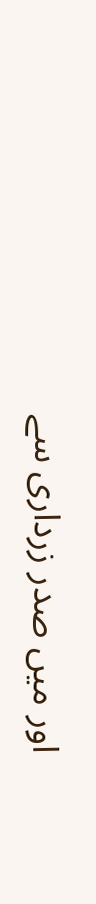اور ميں صدر زرداری سے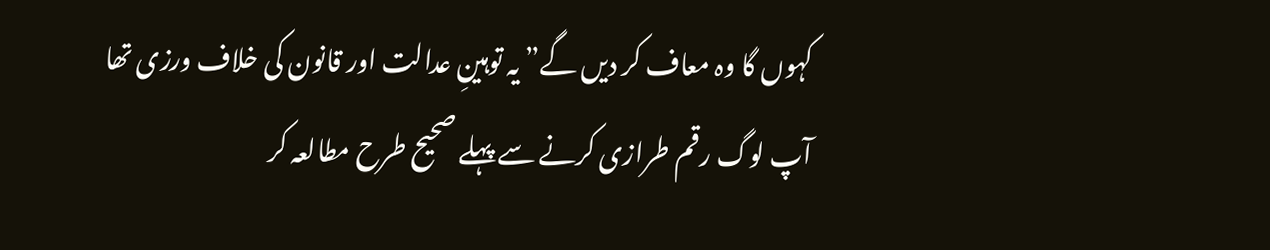کہوں گا وہ معاف کر ديں گے” يہ توہينِ عدالت اور قانون کی خلاف ورزی تھا
آپ لوگ رقم طرازی کرنے سے پہلے صحيح طرح مطالعہ کر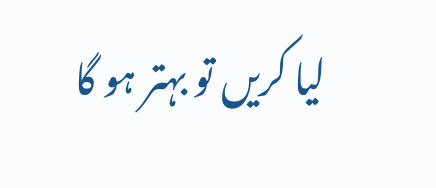ليا کريں تو بہتر ہو گا